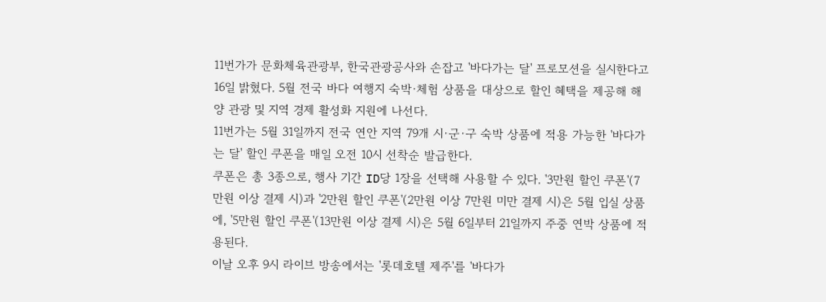11번가가 문화체육관광부, 한국관광공사와 손잡고 '바다가는 달' 프로모션을 실시한다고 16일 밝혔다. 5월 전국 바다 여행지 숙박·체험 상품을 대상으로 할인 혜택을 제공해 해양 관광 및 지역 경제 활성화 지원에 나선다.
11번가는 5월 31일까지 전국 연안 지역 79개 시·군·구 숙박 상품에 적용 가능한 '바다가는 달' 할인 쿠폰을 매일 오전 10시 선착순 발급한다.
쿠폰은 총 3종으로, 행사 기간 ID당 1장을 선택해 사용할 수 있다. '3만원 할인 쿠폰'(7만원 이상 결제 시)과 '2만원 할인 쿠폰'(2만원 이상 7만원 미만 결제 시)은 5월 입실 상품에, '5만원 할인 쿠폰'(13만원 이상 결제 시)은 5월 6일부터 21일까지 주중 연박 상품에 적용된다.
이날 오후 9시 라이브 방송에서는 '롯데호텔 제주'를 '바다가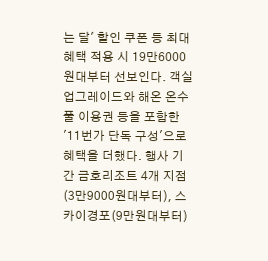는 달' 할인 쿠폰 등 최대 혜택 적용 시 19만6000원대부터 선보인다. 객실 업그레이드와 해온 온수풀 이용권 등을 포함한 '11번가 단독 구성'으로 혜택을 더했다. 행사 기간 금호리조트 4개 지점(3만9000원대부터), 스카이경포(9만원대부터)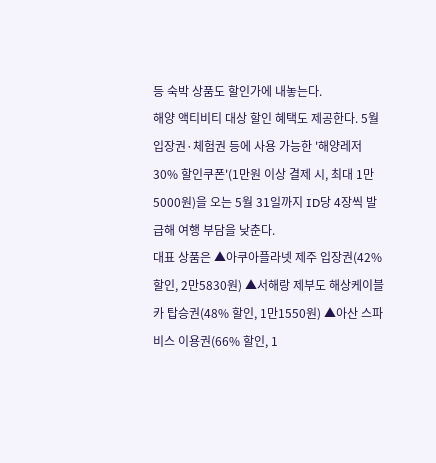등 숙박 상품도 할인가에 내놓는다.
해양 액티비티 대상 할인 혜택도 제공한다. 5월 입장권·체험권 등에 사용 가능한 '해양레저 30% 할인쿠폰'(1만원 이상 결제 시, 최대 1만5000원)을 오는 5월 31일까지 ID당 4장씩 발급해 여행 부담을 낮춘다.
대표 상품은 ▲아쿠아플라넷 제주 입장권(42% 할인, 2만5830원) ▲서해랑 제부도 해상케이블카 탑승권(48% 할인, 1만1550원) ▲아산 스파비스 이용권(66% 할인, 1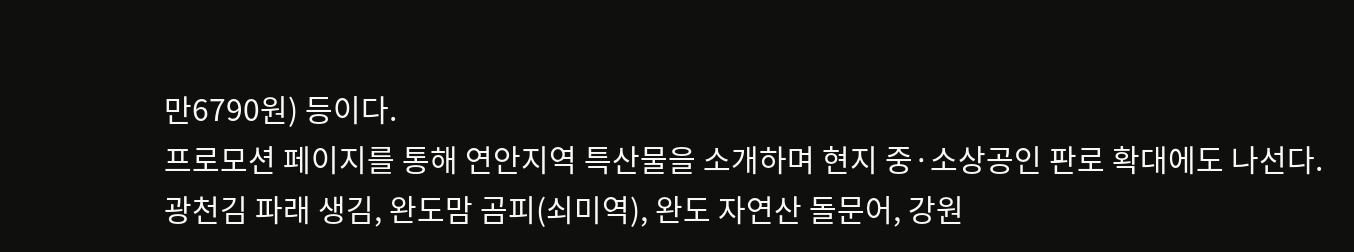만6790원) 등이다.
프로모션 페이지를 통해 연안지역 특산물을 소개하며 현지 중·소상공인 판로 확대에도 나선다. 광천김 파래 생김, 완도맘 곰피(쇠미역), 완도 자연산 돌문어, 강원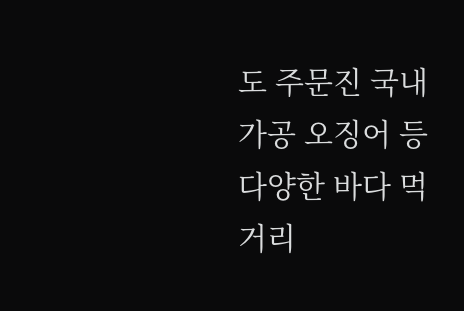도 주문진 국내 가공 오징어 등 다양한 바다 먹거리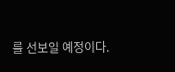를 선보일 예정이다.